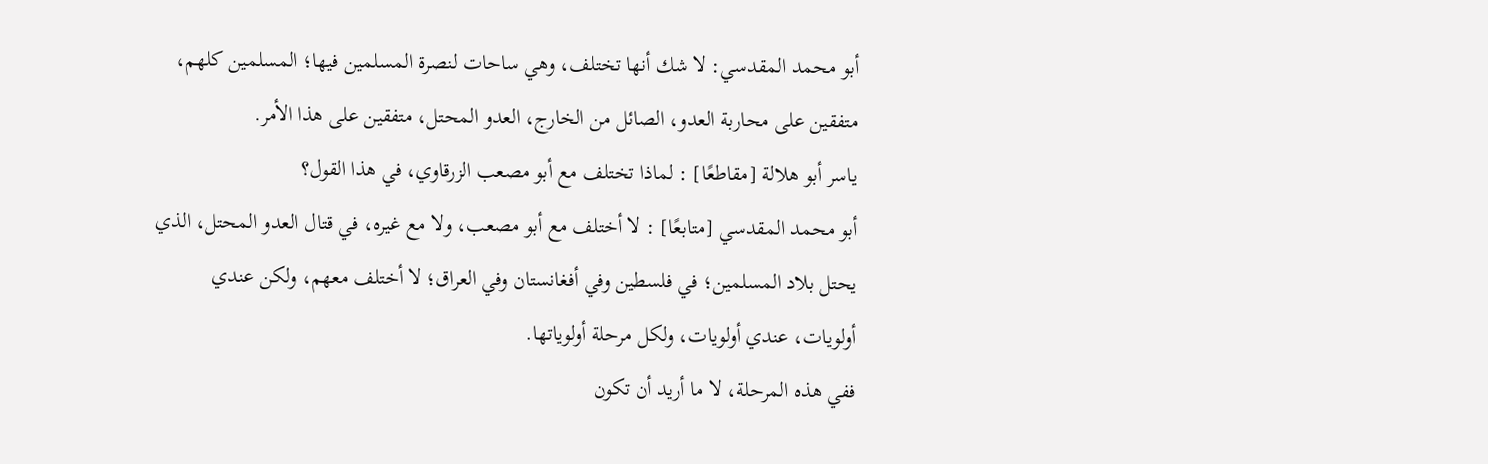أبو محمد المقدسي: لا شك أنها تختلف، وهي ساحات لنصرة المسلمين فيها؛ المسلمين كلهم، متفقين على محاربة العدو، الصائل من الخارج، العدو المحتل، متفقين على هذا الأمر.
ياسر أبو هلالة [مقاطعًا] : لماذا تختلف مع أبو مصعب الزرقاوي، في هذا القول؟
أبو محمد المقدسي [متابعًا] : لا أختلف مع أبو مصعب، ولا مع غيره، في قتال العدو المحتل، الذي يحتل بلاد المسلمين؛ في فلسطين وفي أفغانستان وفي العراق؛ لا أختلف معهم، ولكن عندي أولويات، عندي أولويات، ولكل مرحلة أولوياتها.
ففي هذه المرحلة، لا ما أريد أن تكون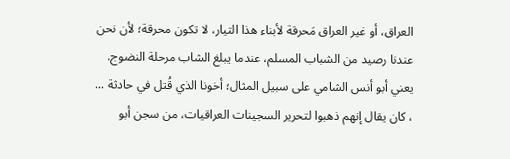العراق، أو غير العراق مَحرقة لأبناء هذا التيار، لا تكون محرقة؛ لأن نحن عندنا رصيد من الشباب المسلم، عندما يبلغ الشاب مرحلة النضوج. يعني أبو أنس الشامي على سبيل المثال؛ أخونا الذي قُتل في حادثة ... ، كان يقال إنهم ذهبوا لتحرير السجينات العراقيات، من سجن أبو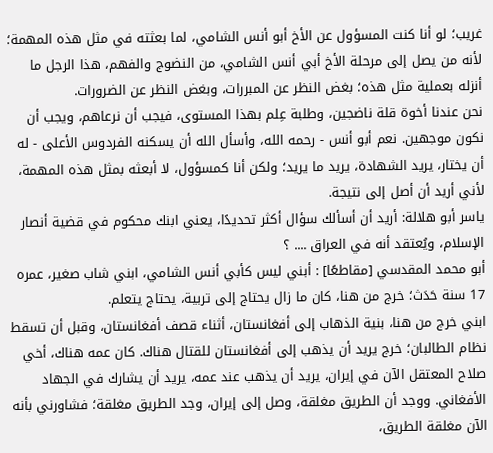غريب؛ لو أنا كنت المسؤول عن الأخ أبو أنس الشامي، لما بعثته في مثل هذه المهمة؛ لأنه من يصل إلى مرحلة الأخ أبي أنس الشامي، من النضوج والفهم، هذا الرجل ما أنزله بعملية مثل هذه؛ بغض النظر عن المبررات، وبغض النظر عن الضرورات.
نحن عندنا أخوة قلة ناضجين، وطلبة عِلم بهذا المستوى، فيجب أن نرعاهم، ويجب أن نكون موجهين. نعم أبو أنس - رحمه الله، وأسأل الله أن يسكنه الفردوس الأعلى - له أن يختار، يريد الشهادة، يريد ما يريد؛ ولكن أنا كمسؤول، لا أبعثه بمثل هذه المهمة، لأني أريد أن أصل إلى نتيجة.
ياسر أبو هلالة: أريد أن أسألك سؤال أكثر تحديدًا، يعني ابنك محكوم في قضية أنصار الإسلام، ويُعتقد أنه في العراق .... ؟
أبو محمد المقدسي [مقاطعًا] : أبني ليس كأبي أنس الشامي، ابني شاب صغير، عمره 17 سنة حَدَث؛ خرج من هنا، كان ما زال يحتاج إلى تربية، يحتاج يتعلم.
ابني خرج من هنا، بنية الذهاب إلى أفغانستان، أثناء قصف أفغانستان، وقبل أن تسقط نظام الطالبان؛ خرج يريد أن يذهب إلى أفغانستان للقتال هناك. كان عمه هناك، أخي صلاح المعتقل الآن في إيران، يريد أن يذهب عند عمه، يريد أن يشارك في الجهاد الأفغاني. ووجد أن الطريق مغلقة، وصل إلى إيران، وجد الطريق مغلقة؛ فشاورني بأنه الآن مغلقة الطريق،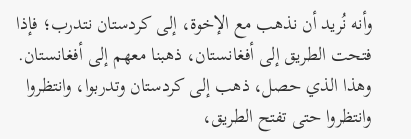وأنه نُريد أن نذهب مع الإخوة، إلى كردستان نتدرب؛ فإذا فتحت الطريق إلى أفغانستان، ذهبنا معهم إلى أفغانستان.
وهذا الذي حصل، ذهب إلى كردستان وتدربوا، وانتظروا وانتظروا حتى تفتح الطريق،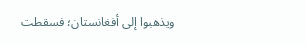ويذهبوا إلى أفغانستان؛ فسقطت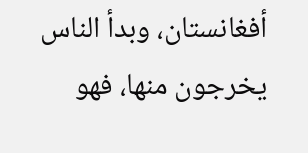أفغانستان، وبدأ الناس يخرجون منها، فهو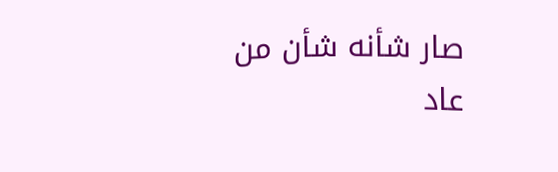صار شأنه شأن من عاد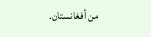من أفغانستان.